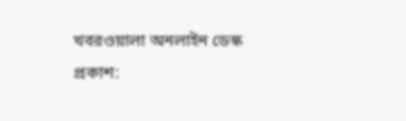খবরওয়ালা অনলাইন ডেস্ক
প্রকাশ: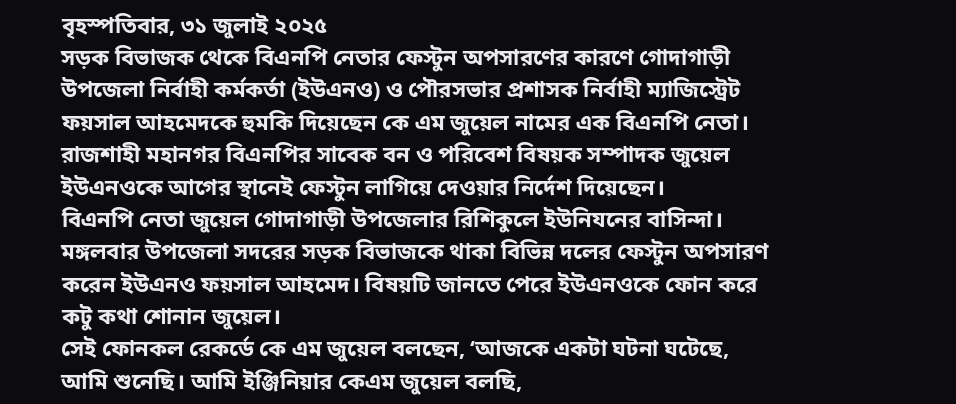বৃহস্পতিবার, ৩১ জুলাই ২০২৫
সড়ক বিভাজক থেকে বিএনপি নেতার ফেস্টুন অপসারণের কারণে গোদাগাড়ী উপজেলা নির্বাহী কর্মকর্তা (ইউএনও) ও পৌরসভার প্রশাসক নির্বাহী ম্যাজিস্ট্রেট ফয়সাল আহমেদকে হুমকি দিয়েছেন কে এম জুয়েল নামের এক বিএনপি নেতা। রাজশাহী মহানগর বিএনপির সাবেক বন ও পরিবেশ বিষয়ক সম্পাদক জুয়েল ইউএনওকে আগের স্থানেই ফেস্টুন লাগিয়ে দেওয়ার নির্দেশ দিয়েছেন।
বিএনপি নেতা জুয়েল গোদাগাড়ী উপজেলার রিশিকুলে ইউনিযনের বাসিন্দা। মঙ্গলবার উপজেলা সদরের সড়ক বিভাজকে থাকা বিভিন্ন দলের ফেস্টুন অপসারণ করেন ইউএনও ফয়সাল আহমেদ। বিষয়টি জানতে পেরে ইউএনওকে ফোন করে কটু কথা শোনান জুয়েল।
সেই ফোনকল রেকর্ডে কে এম জুয়েল বলছেন, ‘আজকে একটা ঘটনা ঘটেছে, আমি শুনেছি। আমি ইঞ্জিনিয়ার কেএম জুয়েল বলছি,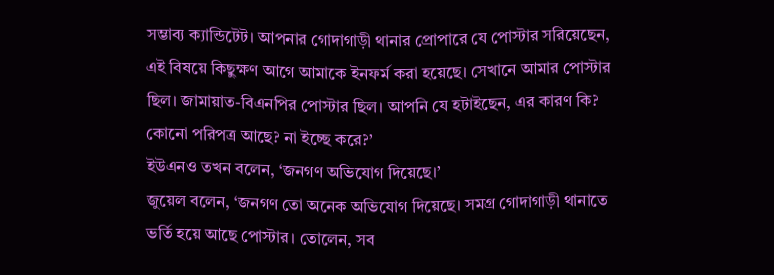সম্ভাব্য ক্যান্ডিটেট। আপনার গোদাগাড়ী থানার প্রোপারে যে পোস্টার সরিয়েছেন, এই বিষয়ে কিছুক্ষণ আগে আমাকে ইনফর্ম করা হয়েছে। সেখানে আমার পোস্টার ছিল। জামায়াত-বিএনপির পোস্টার ছিল। আপনি যে হটাইছেন, এর কারণ কি? কোনো পরিপত্র আছে? না ইচ্ছে করে?’
ইউএনও তখন বলেন, ‘জনগণ অভিযোগ দিয়েছে।’
জুয়েল বলেন, ‘জনগণ তো অনেক অভিযোগ দিয়েছে। সমগ্র গোদাগাড়ী থানাতে ভর্তি হয়ে আছে পোস্টার। তোলেন, সব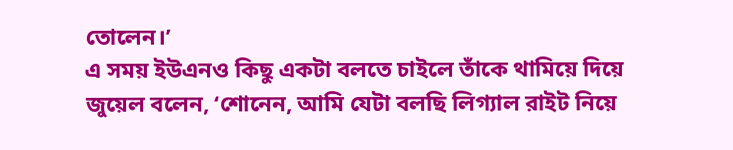তোলেন।’
এ সময় ইউএনও কিছু একটা বলতে চাইলে তাঁকে থামিয়ে দিয়ে জুয়েল বলেন, ‘শোনেন, আমি যেটা বলছি লিগ্যাল রাইট নিয়ে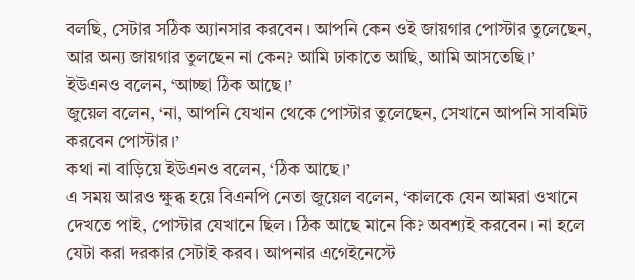বলছি, সেটার সঠিক অ্যানসার করবেন। আপনি কেন ওই জায়গার পোস্টার তুলেছেন, আর অন্য জায়গার তুলছেন না কেন? আমি ঢাকাতে আছি, আমি আসতেছি।’
ইউএনও বলেন, ‘আচ্ছা ঠিক আছে।’
জুয়েল বলেন, ‘না, আপনি যেখান থেকে পোস্টার তুলেছেন, সেখানে আপনি সাবমিট করবেন পোস্টার।’
কথা না বাড়িয়ে ইউএনও বলেন, ‘ঠিক আছে।’
এ সময় আরও ক্ষুব্ধ হয়ে বিএনপি নেতা জুয়েল বলেন, ‘কালকে যেন আমরা ওখানে দেখতে পাই, পোস্টার যেখানে ছিল। ঠিক আছে মানে কি? অবশ্যই করবেন। না হলে যেটা করা দরকার সেটাই করব। আপনার এগেইনেস্টে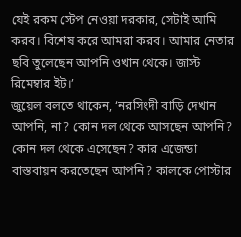যেই রকম স্টেপ নেওয়া দরকার, সেটাই আমি করব। বিশেষ করে আমরা করব। আমার নেতার ছবি তুলেছেন আপনি ওখান থেকে। জাস্ট রিমেম্বার ইট।’
জুয়েল বলতে থাকেন, ‘নরসিংদী বাড়ি দেখান আপনি, না? কোন দল থেকে আসছেন আপনি? কোন দল থেকে এসেছেন? কার এজেন্ডা বাস্তবায়ন করতেছেন আপনি? কালকে পোস্টার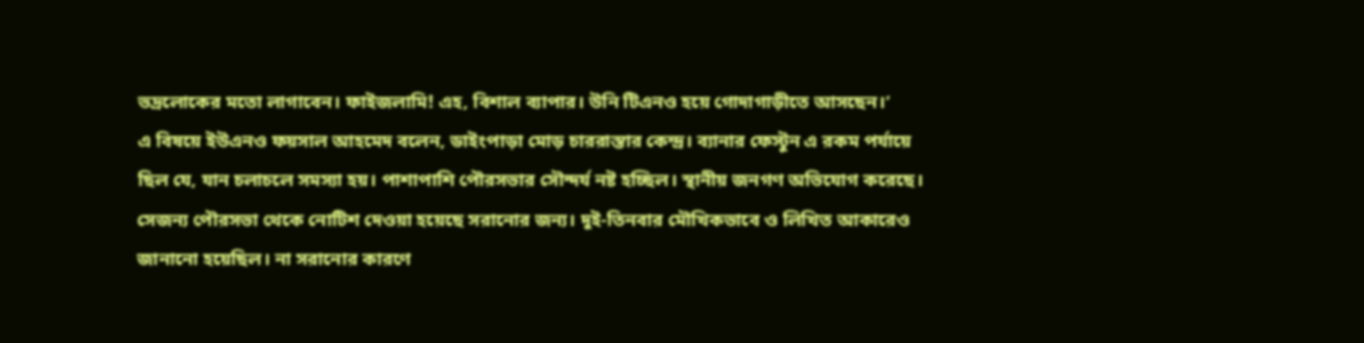ভদ্রলোকের মতো লাগাবেন। ফাইজলামি! এহ, বিশাল ব্যাপার। উনি টিএনও হয়ে গোদাগাড়ীতে আসছেন।’
এ বিষয়ে ইউএনও ফয়সাল আহমেদ বলেন, ডাইংপাড়া মোড় চাররাস্তার কেন্দ্র। ব্যানার ফেস্টুন এ রকম পর্যায়ে ছিল যে, যান চলাচলে সমস্যা হয়। পাশাপাশি পৌরসভার সৌন্দর্য নষ্ট হচ্ছিল। স্থানীয় জনগণ অভিযোগ করেছে। সেজন্য পৌরসভা থেকে নোটিশ দেওয়া হয়েছে সরানোর জন্য। দুই-তিনবার মৌখিকভাবে ও লিখিত আকারেও জানানো হয়েছিল। না সরানোর কারণে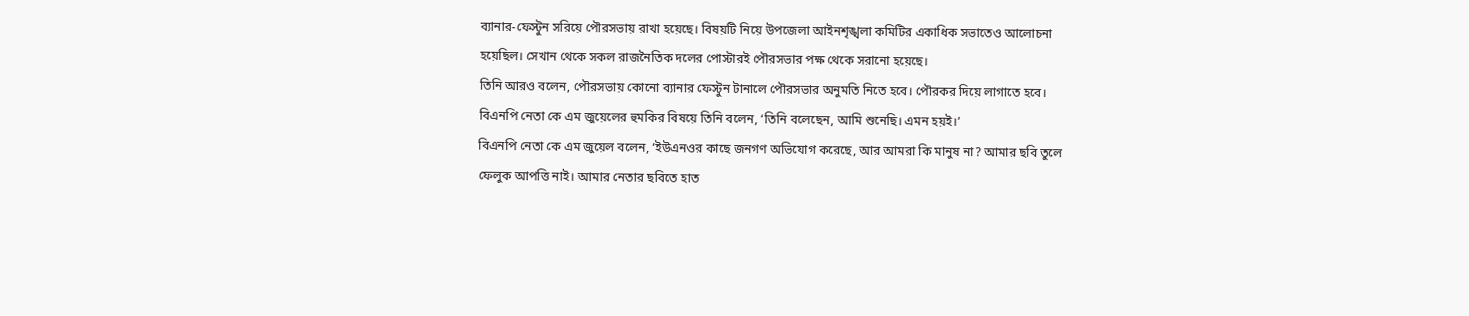ব্যানার-ফেস্টুন সরিয়ে পৌরসভায় রাখা হয়েছে। বিষয়টি নিয়ে উপজেলা আইনশৃঙ্খলা কমিটির একাধিক সভাতেও আলোচনা হয়েছিল। সেখান থেকে সকল রাজনৈতিক দলের পোস্টারই পৌরসভার পক্ষ থেকে সরানো হয়েছে।
তিনি আরও বলেন, পৌরসভায় কোনো ব্যানার ফেস্টুন টানালে পৌরসভার অনুমতি নিতে হবে। পৌরকর দিয়ে লাগাতে হবে।
বিএনপি নেতা কে এম জুয়েলের হুমকির বিষয়ে তিনি বলেন, ‘তিনি বলেছেন, আমি শুনেছি। এমন হয়ই।’
বিএনপি নেতা কে এম জুয়েল বলেন, ‘ইউএনওর কাছে জনগণ অভিযোগ করেছে, আর আমরা কি মানুষ না? আমার ছবি তুলে ফেলুক আপত্তি নাই। আমার নেতার ছবিতে হাত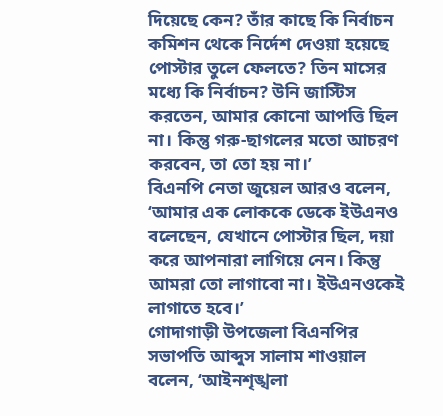দিয়েছে কেন? তাঁর কাছে কি নির্বাচন কমিশন থেকে নির্দেশ দেওয়া হয়েছে পোস্টার তুলে ফেলতে? তিন মাসের মধ্যে কি নির্বাচন? উনি জাস্টিস করতেন, আমার কোনো আপত্তি ছিল না। কিন্তু গরু-ছাগলের মতো আচরণ করবেন, তা তো হয় না।’
বিএনপি নেতা জুয়েল আরও বলেন, ‘আমার এক লোককে ডেকে ইউএনও বলেছেন, যেখানে পোস্টার ছিল, দয়া করে আপনারা লাগিয়ে নেন। কিন্তু আমরা তো লাগাবো না। ইউএনওকেই লাগাতে হবে।’
গোদাগাড়ী উপজেলা বিএনপির সভাপতি আব্দুস সালাম শাওয়াল বলেন, ‘আইনশৃঙ্খলা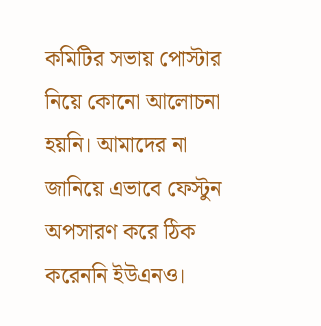কমিটির সভায় পোস্টার নিয়ে কোনো আলোচনা হয়নি। আমাদের না জানিয়ে এভাবে ফেস্টুন অপসারণ করে ঠিক করেননি ইউএনও।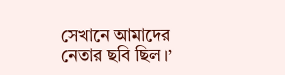সেখানে আমাদের নেতার ছবি ছিল।’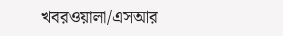খবরওয়ালা/এসআর